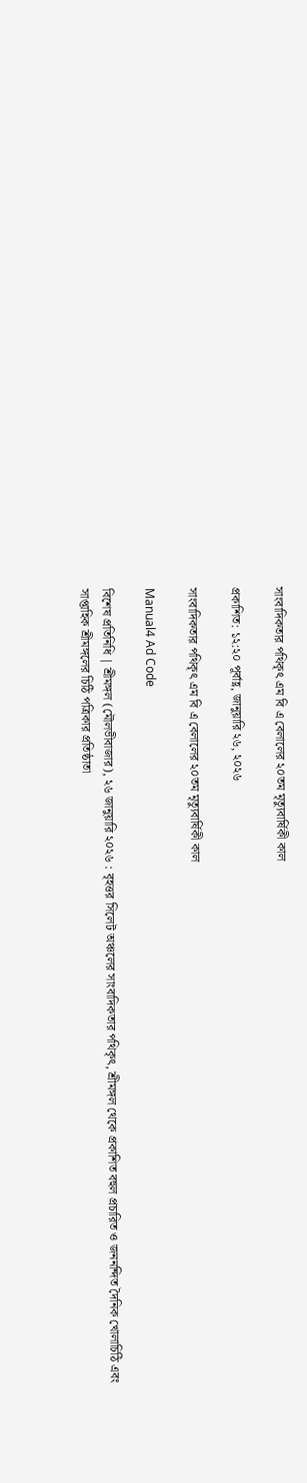সাংবাদিকতার পথিকৃৎ এম বি এ বেলালের ২০তম মৃত্যুবার্ষিকী কাল

প্রকাশিত: ১২:২০ পূর্বাহ্ণ, জানুয়ারি ২৬, ২০২৬

সাংবাদিকতার পথিকৃৎ এম বি এ বেলালের ২০তম মৃত্যুবার্ষিকী কাল

Manual4 Ad Code

বিশেষ প্রতিনিধি | শ্রীমঙ্গল (মৌলভীবাজার), ২৬ জানুয়ারি ২০২৬ : বৃহত্তর সিলেট অঞ্চলের সাংবাদিকতার পথিকৃৎ, শ্রীমঙ্গল থেকে প্রকাশিত বহুল প্রচারিত ও জননন্দিত দৈনিক খোলাচিঠি এবং সাপ্তাহিক শ্রীমঙ্গলের চিঠি পত্রিকার প্রতিষ্ঠাতা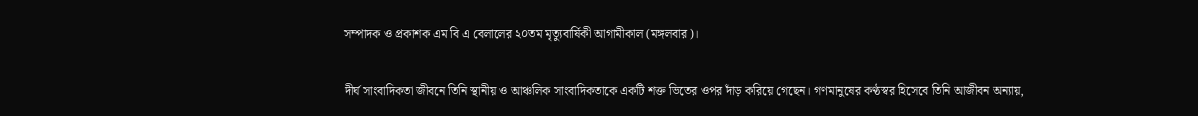সম্পাদক ও প্রকাশক এম বি এ বেলালের ২০তম মৃত্যুবার্ষিকী আগামীকাল (মঙ্গলবার)।

দীর্ঘ সাংবাদিকতা জীবনে তিনি স্থানীয় ও আঞ্চলিক সাংবাদিকতাকে একটি শক্ত ভিতের ওপর দাঁড় করিয়ে গেছেন। গণমানুষের কণ্ঠস্বর হিসেবে তিনি আজীবন অন্যায়,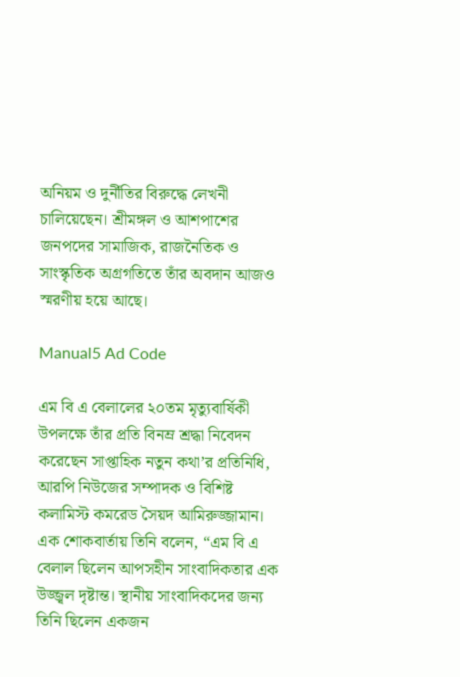অনিয়ম ও দুর্নীতির বিরুদ্ধে লেখনী চালিয়েছেন। শ্রীমঙ্গল ও আশপাশের জনপদের সামাজিক, রাজনৈতিক ও সাংস্কৃতিক অগ্রগতিতে তাঁর অবদান আজও স্মরণীয় হয়ে আছে।

Manual5 Ad Code

এম বি এ বেলালের ২০তম মৃত্যুবার্ষিকী উপলক্ষে তাঁর প্রতি বিনম্র শ্রদ্ধা নিবেদন করেছেন সাপ্তাহিক নতুন কথা’র প্রতিনিধি, আরপি নিউজের সম্পাদক ও বিশিষ্ট কলামিস্ট কমরেড সৈয়দ আমিরুজ্জামান। এক শোকবার্তায় তিনি বলেন, “এম বি এ বেলাল ছিলেন আপসহীন সাংবাদিকতার এক উজ্জ্বল দৃষ্টান্ত। স্থানীয় সাংবাদিকদের জন্য তিনি ছিলেন একজন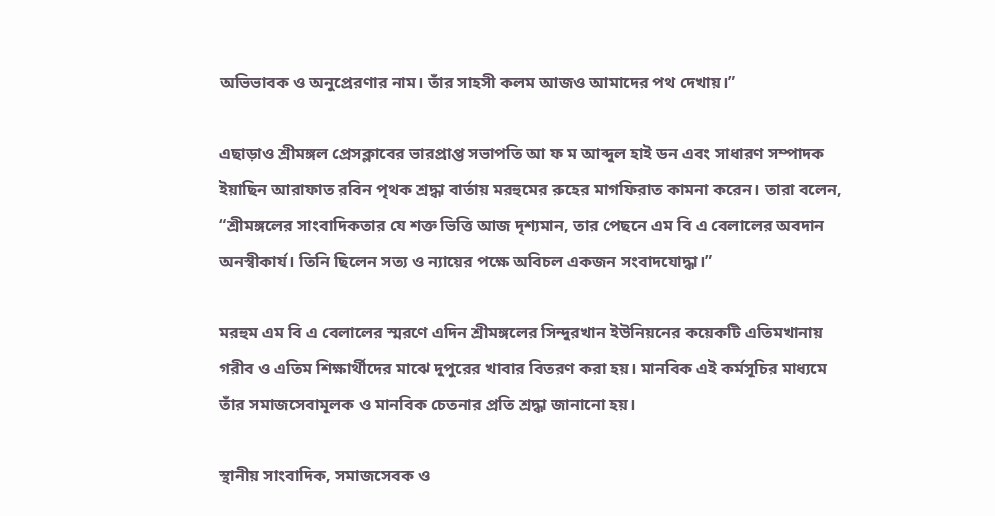অভিভাবক ও অনুপ্রেরণার নাম। তাঁর সাহসী কলম আজও আমাদের পথ দেখায়।”

এছাড়াও শ্রীমঙ্গল প্রেসক্লাবের ভারপ্রাপ্ত সভাপতি আ ফ ম আব্দুল হাই ডন এবং সাধারণ সম্পাদক ইয়াছিন আরাফাত রবিন পৃথক শ্রদ্ধা বার্তায় মরহুমের রুহের মাগফিরাত কামনা করেন। তারা বলেন, “শ্রীমঙ্গলের সাংবাদিকতার যে শক্ত ভিত্তি আজ দৃশ্যমান, তার পেছনে এম বি এ বেলালের অবদান অনস্বীকার্য। তিনি ছিলেন সত্য ও ন্যায়ের পক্ষে অবিচল একজন সংবাদযোদ্ধা।”

মরহুম এম বি এ বেলালের স্মরণে এদিন শ্রীমঙ্গলের সিন্দুরখান ইউনিয়নের কয়েকটি এতিমখানায় গরীব ও এতিম শিক্ষার্থীদের মাঝে দুপুরের খাবার বিতরণ করা হয়। মানবিক এই কর্মসূচির মাধ্যমে তাঁর সমাজসেবামূলক ও মানবিক চেতনার প্রতি শ্রদ্ধা জানানো হয়।

স্থানীয় সাংবাদিক, সমাজসেবক ও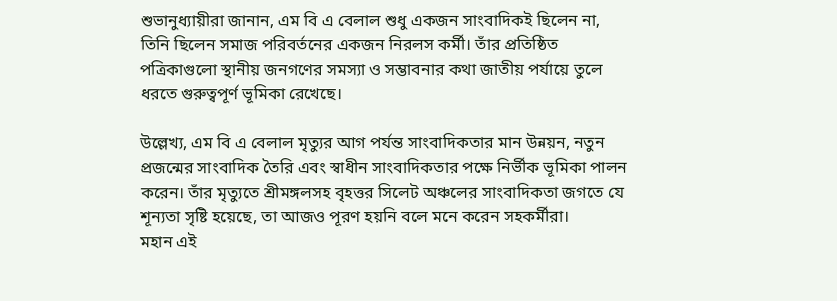শুভানুধ্যায়ীরা জানান, এম বি এ বেলাল শুধু একজন সাংবাদিকই ছিলেন না, তিনি ছিলেন সমাজ পরিবর্তনের একজন নিরলস কর্মী। তাঁর প্রতিষ্ঠিত পত্রিকাগুলো স্থানীয় জনগণের সমস্যা ও সম্ভাবনার কথা জাতীয় পর্যায়ে তুলে ধরতে গুরুত্বপূর্ণ ভূমিকা রেখেছে।

উল্লেখ্য, এম বি এ বেলাল মৃত্যুর আগ পর্যন্ত সাংবাদিকতার মান উন্নয়ন, নতুন প্রজন্মের সাংবাদিক তৈরি এবং স্বাধীন সাংবাদিকতার পক্ষে নির্ভীক ভূমিকা পালন করেন। তাঁর মৃত্যুতে শ্রীমঙ্গলসহ বৃহত্তর সিলেট অঞ্চলের সাংবাদিকতা জগতে যে শূন্যতা সৃষ্টি হয়েছে, তা আজও পূরণ হয়নি বলে মনে করেন সহকর্মীরা।
মহান এই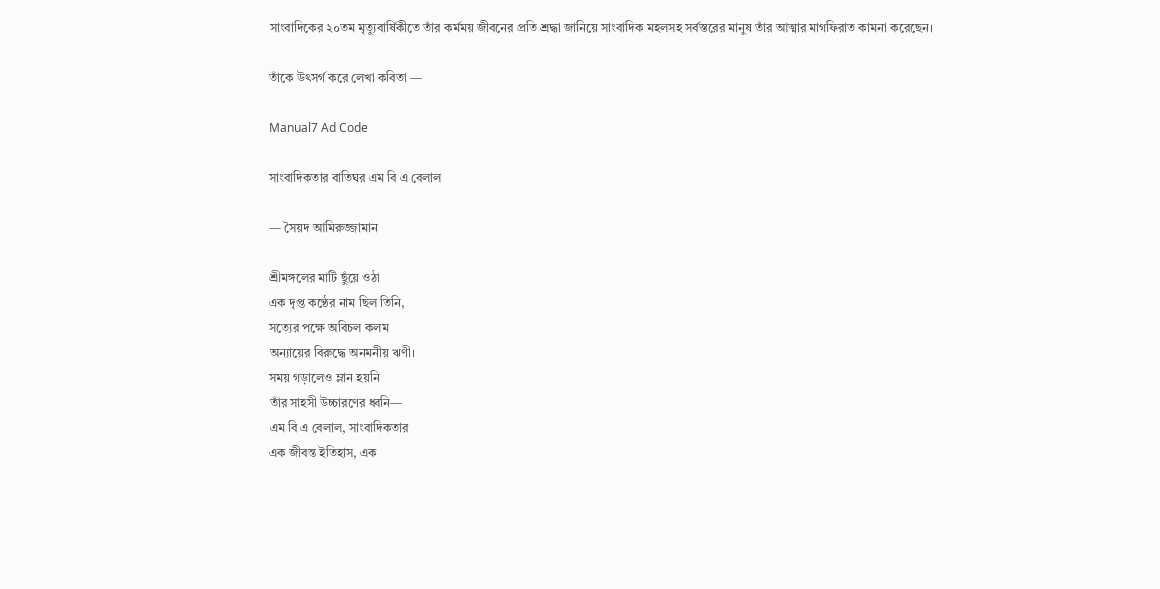সাংবাদিকের ২০তম মৃত্যুবার্ষিকীতে তাঁর কর্মময় জীবনের প্রতি শ্রদ্ধা জানিয়ে সাংবাদিক মহলসহ সর্বস্তরের মানুষ তাঁর আত্মার মাগফিরাত কামনা করেছেন।

তাঁকে উৎসর্গ করে লেখা কবিতা —

Manual7 Ad Code

সাংবাদিকতার বাতিঘর এম বি এ বেলাল

— সৈয়দ আমিরুজ্জামান

শ্রীমঙ্গলের মাটি ছুঁয়ে ওঠা
এক দৃপ্ত কণ্ঠের নাম ছিল তিনি,
সত্যের পক্ষে অবিচল কলম
অন্যায়ের বিরুদ্ধে অনমনীয় ঋণী।
সময় গড়ালেও ম্লান হয়নি
তাঁর সাহসী উচ্চারণের ধ্বনি—
এম বি এ বেলাল, সাংবাদিকতার
এক জীবন্ত ইতিহাস, এক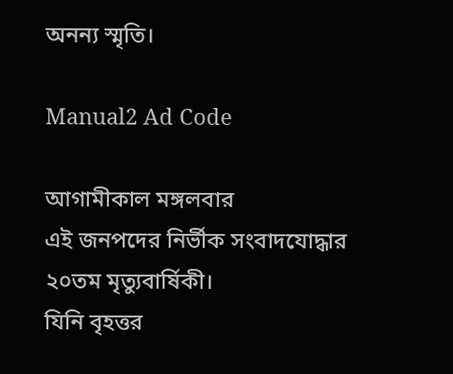অনন্য স্মৃতি।

Manual2 Ad Code

আগামীকাল মঙ্গলবার
এই জনপদের নির্ভীক সংবাদযোদ্ধার
২০তম মৃত্যুবার্ষিকী।
যিনি বৃহত্তর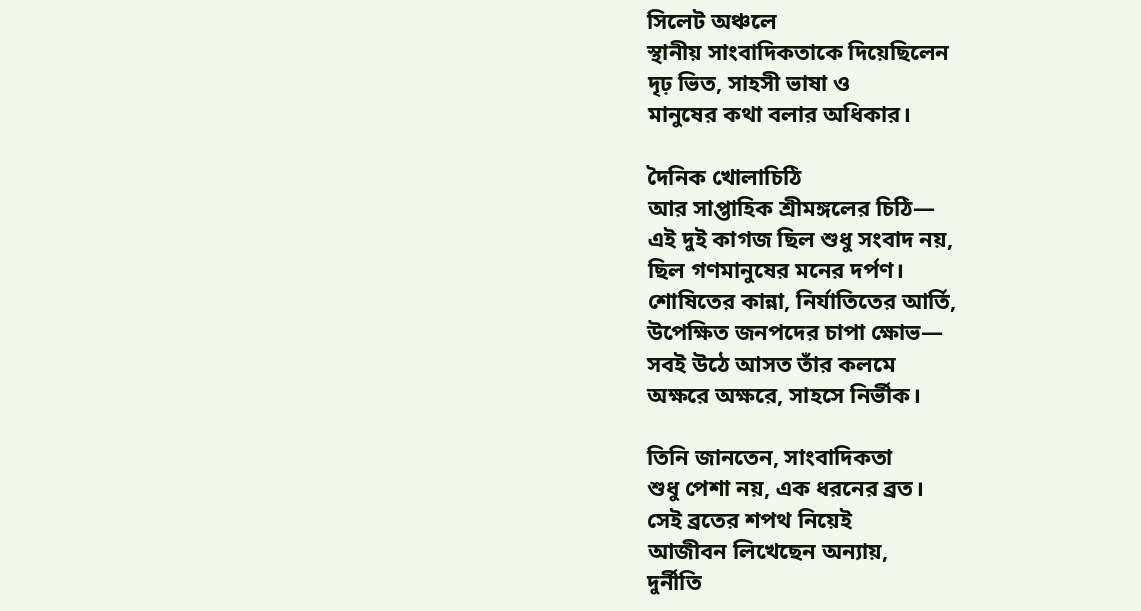সিলেট অঞ্চলে
স্থানীয় সাংবাদিকতাকে দিয়েছিলেন
দৃঢ় ভিত, সাহসী ভাষা ও
মানুষের কথা বলার অধিকার।

দৈনিক খোলাচিঠি
আর সাপ্তাহিক শ্রীমঙ্গলের চিঠি—
এই দুই কাগজ ছিল শুধু সংবাদ নয়,
ছিল গণমানুষের মনের দর্পণ।
শোষিতের কান্না, নির্যাতিতের আর্তি,
উপেক্ষিত জনপদের চাপা ক্ষোভ—
সবই উঠে আসত তাঁর কলমে
অক্ষরে অক্ষরে, সাহসে নির্ভীক।

তিনি জানতেন, সাংবাদিকতা
শুধু পেশা নয়, এক ধরনের ব্রত।
সেই ব্রতের শপথ নিয়েই
আজীবন লিখেছেন অন্যায়,
দুর্নীতি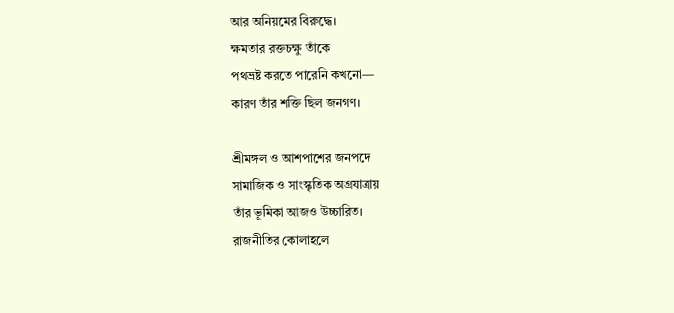আর অনিয়মের বিরুদ্ধে।
ক্ষমতার রক্তচক্ষু তাঁকে
পথভ্রষ্ট করতে পারেনি কখনো—
কারণ তাঁর শক্তি ছিল জনগণ।

শ্রীমঙ্গল ও আশপাশের জনপদে
সামাজিক ও সাংস্কৃতিক অগ্রযাত্রায়
তাঁর ভূমিকা আজও উচ্চারিত।
রাজনীতির কোলাহলে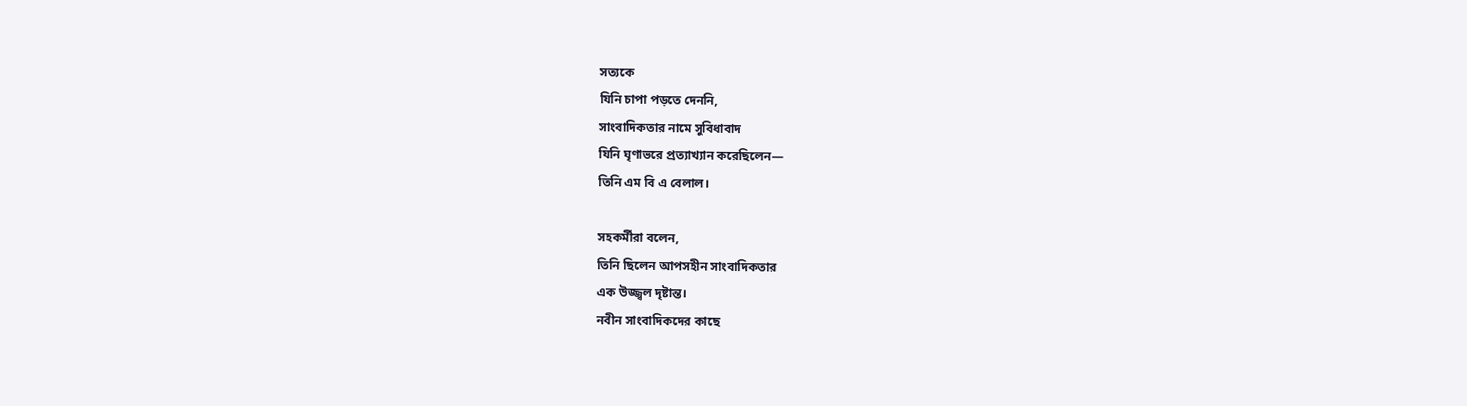সত্যকে
যিনি চাপা পড়তে দেননি,
সাংবাদিকতার নামে সুবিধাবাদ
যিনি ঘৃণাভরে প্রত্যাখ্যান করেছিলেন—
তিনি এম বি এ বেলাল।

সহকর্মীরা বলেন,
তিনি ছিলেন আপসহীন সাংবাদিকতার
এক উজ্জ্বল দৃষ্টান্ত।
নবীন সাংবাদিকদের কাছে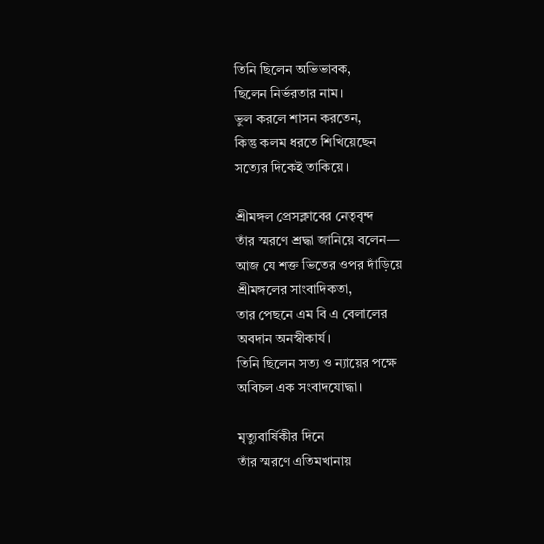তিনি ছিলেন অভিভাবক,
ছিলেন নির্ভরতার নাম।
ভুল করলে শাসন করতেন,
কিন্তু কলম ধরতে শিখিয়েছেন
সত্যের দিকেই তাকিয়ে।

শ্রীমঙ্গল প্রেসক্লাবের নেতৃবৃন্দ
তাঁর স্মরণে শ্রদ্ধা জানিয়ে বলেন—
আজ যে শক্ত ভিতের ওপর দাঁড়িয়ে
শ্রীমঙ্গলের সাংবাদিকতা,
তার পেছনে এম বি এ বেলালের
অবদান অনস্বীকার্য।
তিনি ছিলেন সত্য ও ন্যায়ের পক্ষে
অবিচল এক সংবাদযোদ্ধা।

মৃত্যুবার্ষিকীর দিনে
তাঁর স্মরণে এতিমখানায়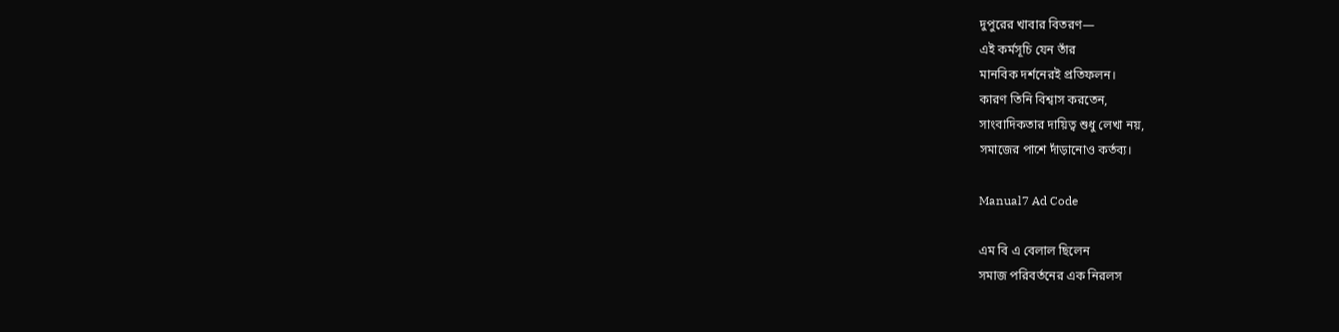দুপুরের খাবার বিতরণ—
এই কর্মসূচি যেন তাঁর
মানবিক দর্শনেরই প্রতিফলন।
কারণ তিনি বিশ্বাস করতেন,
সাংবাদিকতার দায়িত্ব শুধু লেখা নয়,
সমাজের পাশে দাঁড়ানোও কর্তব্য।

Manual7 Ad Code

এম বি এ বেলাল ছিলেন
সমাজ পরিবর্তনের এক নিরলস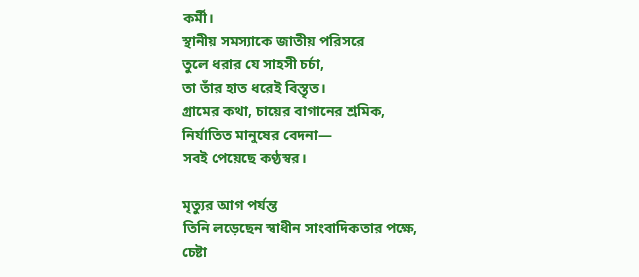কর্মী।
স্থানীয় সমস্যাকে জাতীয় পরিসরে
তুলে ধরার যে সাহসী চর্চা,
তা তাঁর হাত ধরেই বিস্তৃত।
গ্রামের কথা, চায়ের বাগানের শ্রমিক,
নির্যাতিত মানুষের বেদনা—
সবই পেয়েছে কণ্ঠস্বর।

মৃত্যুর আগ পর্যন্ত
তিনি লড়েছেন স্বাধীন সাংবাদিকতার পক্ষে,
চেষ্টা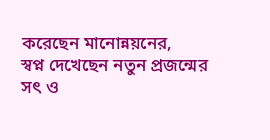করেছেন মানোন্নয়নের,
স্বপ্ন দেখেছেন নতুন প্রজন্মের
সৎ ও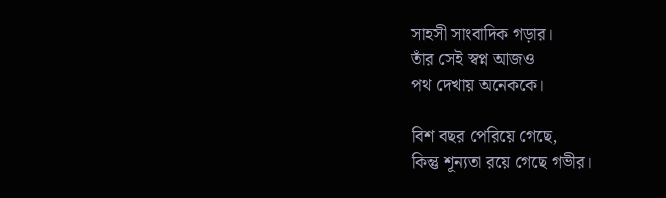সাহসী সাংবাদিক গড়ার।
তাঁর সেই স্বপ্ন আজও
পথ দেখায় অনেককে।

বিশ বছর পেরিয়ে গেছে,
কিন্তু শূন্যতা রয়ে গেছে গভীর।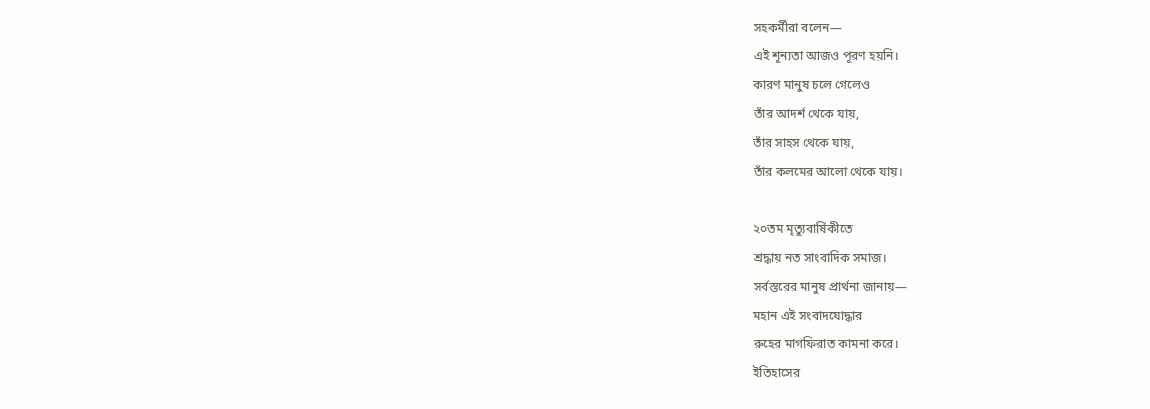সহকর্মীরা বলেন—
এই শূন্যতা আজও পূরণ হয়নি।
কারণ মানুষ চলে গেলেও
তাঁর আদর্শ থেকে যায়,
তাঁর সাহস থেকে যায়,
তাঁর কলমের আলো থেকে যায়।

২০তম মৃত্যুবার্ষিকীতে
শ্রদ্ধায় নত সাংবাদিক সমাজ।
সর্বস্তরের মানুষ প্রার্থনা জানায়—
মহান এই সংবাদযোদ্ধার
রুহের মাগফিরাত কামনা করে।
ইতিহাসের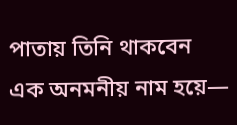পাতায় তিনি থাকবেন
এক অনমনীয় নাম হয়ে—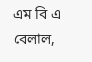এম বি এ বেলাল,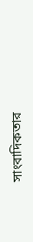সাংবাদিকতার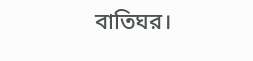বাতিঘর।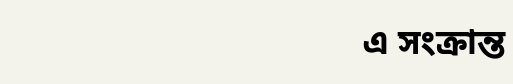এ সংক্রান্ত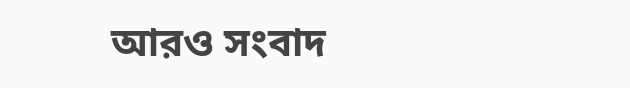আরও সংবাদ